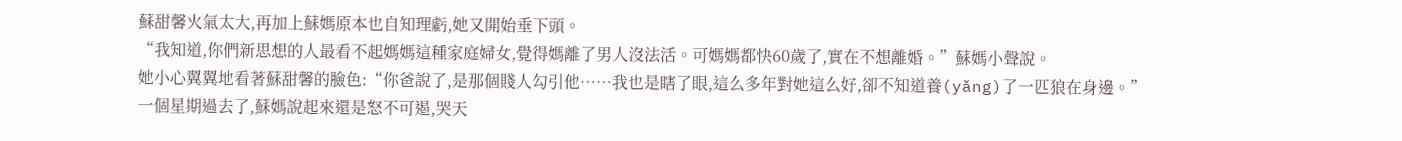蘇甜馨火氣太大,再加上蘇媽原本也自知理虧,她又開始垂下頭。
“我知道,你們新思想的人最看不起媽媽這種家庭婦女,覺得媽離了男人沒法活。可媽媽都快60歲了,實在不想離婚。”蘇媽小聲說。
她小心翼翼地看著蘇甜馨的臉色:“你爸說了,是那個賤人勾引他……我也是瞎了眼,這么多年對她這么好,卻不知道養(yǎng)了一匹狼在身邊。”
一個星期過去了,蘇媽說起來還是怒不可遏,哭天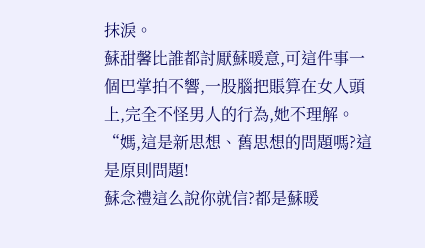抹淚。
蘇甜馨比誰都討厭蘇暖意,可這件事一個巴掌拍不響,一股腦把賬算在女人頭上,完全不怪男人的行為,她不理解。
“媽,這是新思想、舊思想的問題嗎?這是原則問題!
蘇念禮這么說你就信?都是蘇暖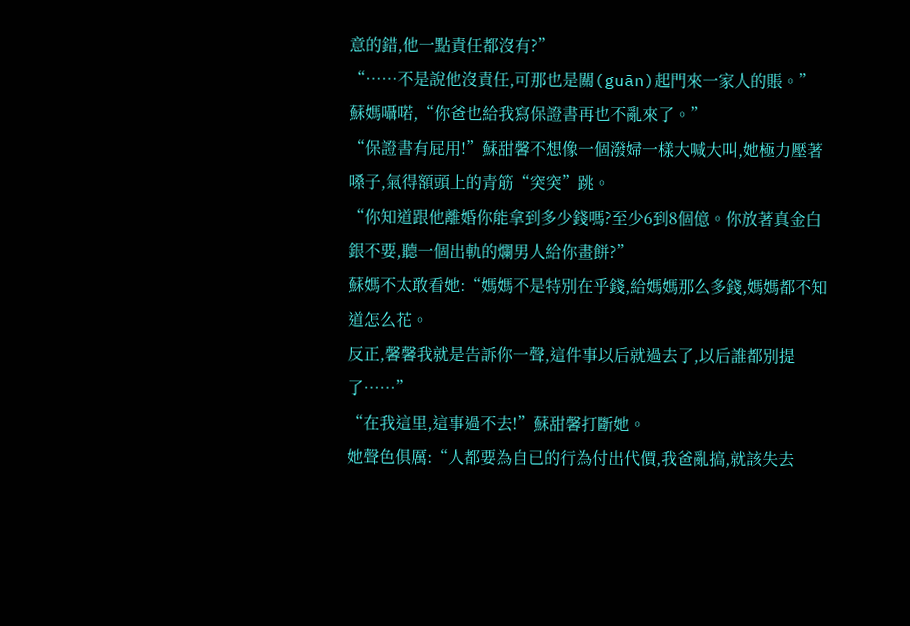意的錯,他一點責任都沒有?”
“……不是說他沒責任,可那也是關(guān)起門來一家人的賬。”
蘇媽囁喏,“你爸也給我寫保證書再也不亂來了。”
“保證書有屁用!”蘇甜馨不想像一個潑婦一樣大喊大叫,她極力壓著嗓子,氣得額頭上的青筋“突突”跳。
“你知道跟他離婚你能拿到多少錢嗎?至少6到8個億。你放著真金白銀不要,聽一個出軌的爛男人給你畫餅?”
蘇媽不太敢看她:“媽媽不是特別在乎錢,給媽媽那么多錢,媽媽都不知道怎么花。
反正,馨馨我就是告訴你一聲,這件事以后就過去了,以后誰都別提了……”
“在我這里,這事過不去!”蘇甜馨打斷她。
她聲色俱厲:“人都要為自已的行為付出代價,我爸亂搞,就該失去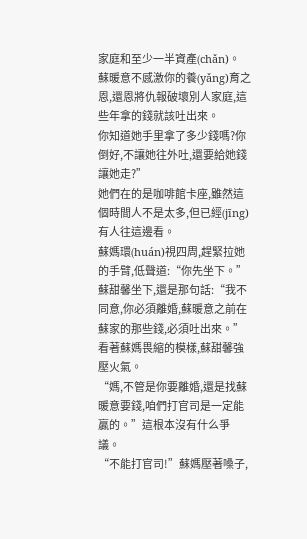家庭和至少一半資產(chǎn)。
蘇暖意不感激你的養(yǎng)育之恩,還恩將仇報破壞別人家庭,這些年拿的錢就該吐出來。
你知道她手里拿了多少錢嗎?你倒好,不讓她往外吐,還要給她錢讓她走?”
她們在的是咖啡館卡座,雖然這個時間人不是太多,但已經(jīng)有人往這邊看。
蘇媽環(huán)視四周,趕緊拉她的手臂,低聲道:“你先坐下。”
蘇甜馨坐下,還是那句話:“我不同意,你必須離婚,蘇暖意之前在蘇家的那些錢,必須吐出來。”
看著蘇媽畏縮的模樣,蘇甜馨強壓火氣。
“媽,不管是你要離婚,還是找蘇暖意要錢,咱們打官司是一定能贏的。”這根本沒有什么爭議。
“不能打官司!”蘇媽壓著嗓子,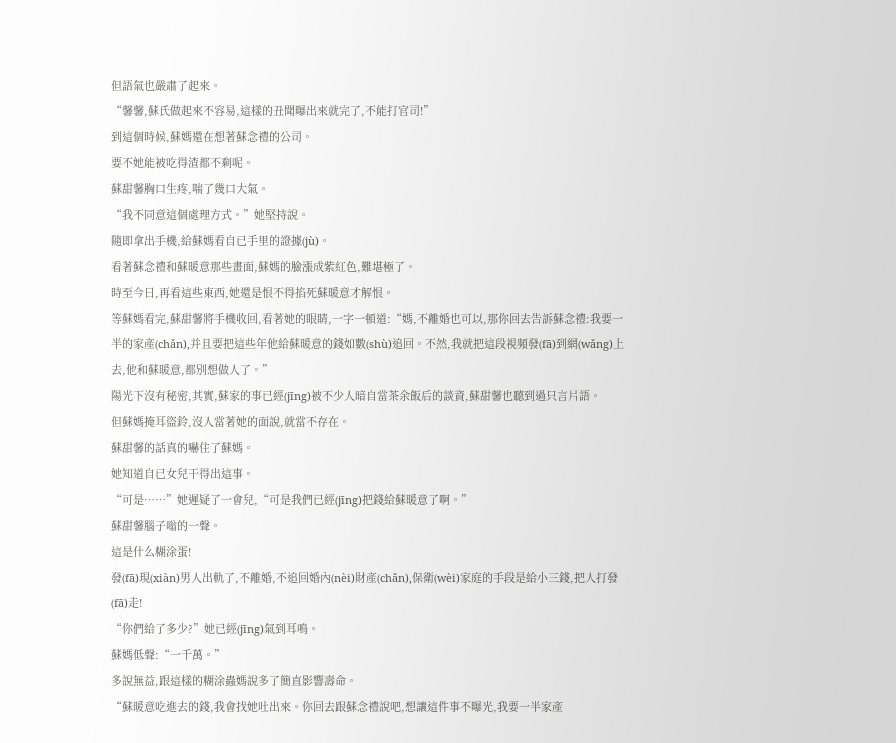但語氣也嚴肅了起來。
“馨馨,蘇氏做起來不容易,這樣的丑聞曝出來就完了,不能打官司!”
到這個時候,蘇媽還在想著蘇念禮的公司。
要不她能被吃得渣都不剩呢。
蘇甜馨胸口生疼,喘了幾口大氣。
“我不同意這個處理方式。”她堅持說。
隨即拿出手機,給蘇媽看自已手里的證據(jù)。
看著蘇念禮和蘇暖意那些畫面,蘇媽的臉漲成紫紅色,難堪極了。
時至今日,再看這些東西,她還是恨不得掐死蘇暖意才解恨。
等蘇媽看完,蘇甜馨將手機收回,看著她的眼睛,一字一頓道:“媽,不離婚也可以,那你回去告訴蘇念禮:我要一半的家產(chǎn),并且要把這些年他給蘇暖意的錢如數(shù)追回。不然,我就把這段視頻發(fā)到網(wǎng)上去,他和蘇暖意,都別想做人了。”
陽光下沒有秘密,其實,蘇家的事已經(jīng)被不少人暗自當茶余飯后的談資,蘇甜馨也聽到過只言片語。
但蘇媽掩耳盜鈴,沒人當著她的面說,就當不存在。
蘇甜馨的話真的嚇住了蘇媽。
她知道自已女兒干得出這事。
“可是……”她遲疑了一會兒,“可是我們已經(jīng)把錢給蘇暖意了啊。”
蘇甜馨腦子嗡的一聲。
這是什么糊涂蛋!
發(fā)現(xiàn)男人出軌了,不離婚,不追回婚內(nèi)財產(chǎn),保衛(wèi)家庭的手段是給小三錢,把人打發(fā)走!
“你們給了多少?”她已經(jīng)氣到耳鳴。
蘇媽低聲:“一千萬。”
多說無益,跟這樣的糊涂蟲媽說多了簡直影響壽命。
“蘇暖意吃進去的錢,我會找她吐出來。你回去跟蘇念禮說吧,想讓這件事不曝光,我要一半家產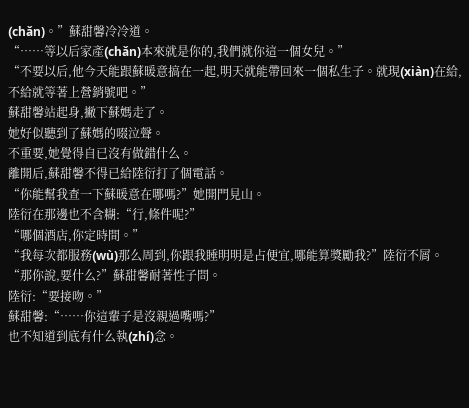(chǎn)。”蘇甜馨冷冷道。
“……等以后家產(chǎn)本來就是你的,我們就你這一個女兒。”
“不要以后,他今天能跟蘇暖意搞在一起,明天就能帶回來一個私生子。就現(xiàn)在給,不給就等著上營銷號吧。”
蘇甜馨站起身,撇下蘇媽走了。
她好似聽到了蘇媽的啜泣聲。
不重要,她覺得自已沒有做錯什么。
離開后,蘇甜馨不得已給陸衍打了個電話。
“你能幫我查一下蘇暖意在哪嗎?”她開門見山。
陸衍在那邊也不含糊:“行,條件呢?”
“哪個酒店,你定時間。”
“我每次都服務(wù)那么周到,你跟我睡明明是占便宜,哪能算獎勵我?”陸衍不屑。
“那你說,要什么?”蘇甜馨耐著性子問。
陸衍:“要接吻。”
蘇甜馨:“……你這輩子是沒親過嘴嗎?”
也不知道到底有什么執(zhí)念。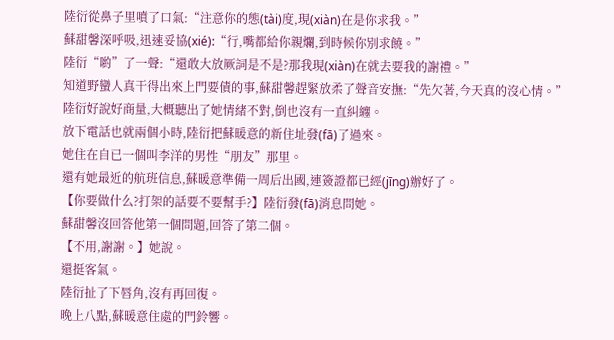陸衍從鼻子里噴了口氣:“注意你的態(tài)度,現(xiàn)在是你求我。”
蘇甜馨深呼吸,迅速妥協(xié):“行,嘴都給你親爛,到時候你別求饒。”
陸衍“喲”了一聲:“還敢大放厥詞是不是?那我現(xiàn)在就去要我的謝禮。”
知道野蠻人真干得出來上門要債的事,蘇甜馨趕緊放柔了聲音安撫:“先欠著,今天真的沒心情。”
陸衍好說好商量,大概聽出了她情緒不對,倒也沒有一直糾纏。
放下電話也就兩個小時,陸衍把蘇暖意的新住址發(fā)了過來。
她住在自已一個叫李洋的男性“朋友”那里。
還有她最近的航班信息,蘇暖意準備一周后出國,連簽證都已經(jīng)辦好了。
【你要做什么?打架的話要不要幫手?】陸衍發(fā)消息問她。
蘇甜馨沒回答他第一個問題,回答了第二個。
【不用,謝謝。】她說。
還挺客氣。
陸衍扯了下唇角,沒有再回復。
晚上八點,蘇暖意住處的門鈴響。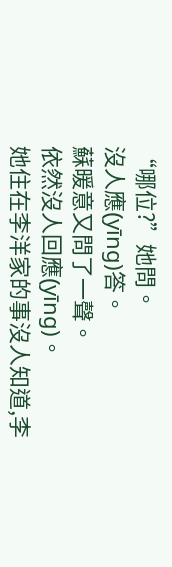“哪位?”她問。
沒人應(yīng)答。
蘇暖意又問了一聲。
依然沒人回應(yīng)。
她住在李洋家的事沒人知道,李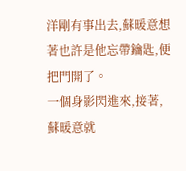洋剛有事出去,蘇暖意想著也許是他忘帶鑰匙,便把門開了。
一個身影閃進來,接著,蘇暖意就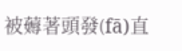被薅著頭發(fā)直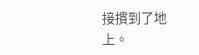接摜到了地上。